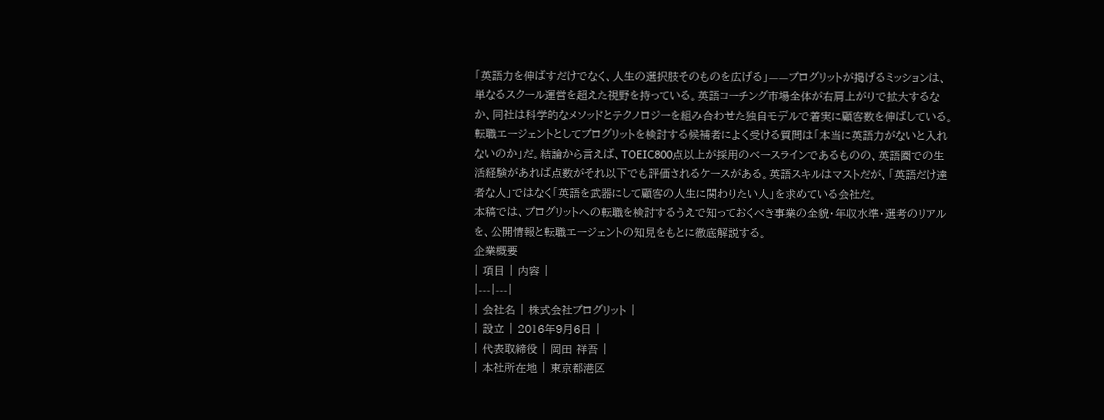「英語力を伸ばすだけでなく、人生の選択肢そのものを広げる」——プログリットが掲げるミッションは、単なるスクール運営を超えた視野を持っている。英語コーチング市場全体が右肩上がりで拡大するなか、同社は科学的なメソッドとテクノロジーを組み合わせた独自モデルで着実に顧客数を伸ばしている。
転職エージェントとしてプログリットを検討する候補者によく受ける質問は「本当に英語力がないと入れないのか」だ。結論から言えば、TOEIC800点以上が採用のベースラインであるものの、英語圏での生活経験があれば点数がそれ以下でも評価されるケースがある。英語スキルはマストだが、「英語だけ達者な人」ではなく「英語を武器にして顧客の人生に関わりたい人」を求めている会社だ。
本稿では、プログリットへの転職を検討するうえで知っておくべき事業の全貌・年収水準・選考のリアルを、公開情報と転職エージェントの知見をもとに徹底解説する。
企業概要
| 項目 | 内容 |
|---|---|
| 会社名 | 株式会社プログリット |
| 設立 | 2016年9月6日 |
| 代表取締役 | 岡田 祥吾 |
| 本社所在地 | 東京都港区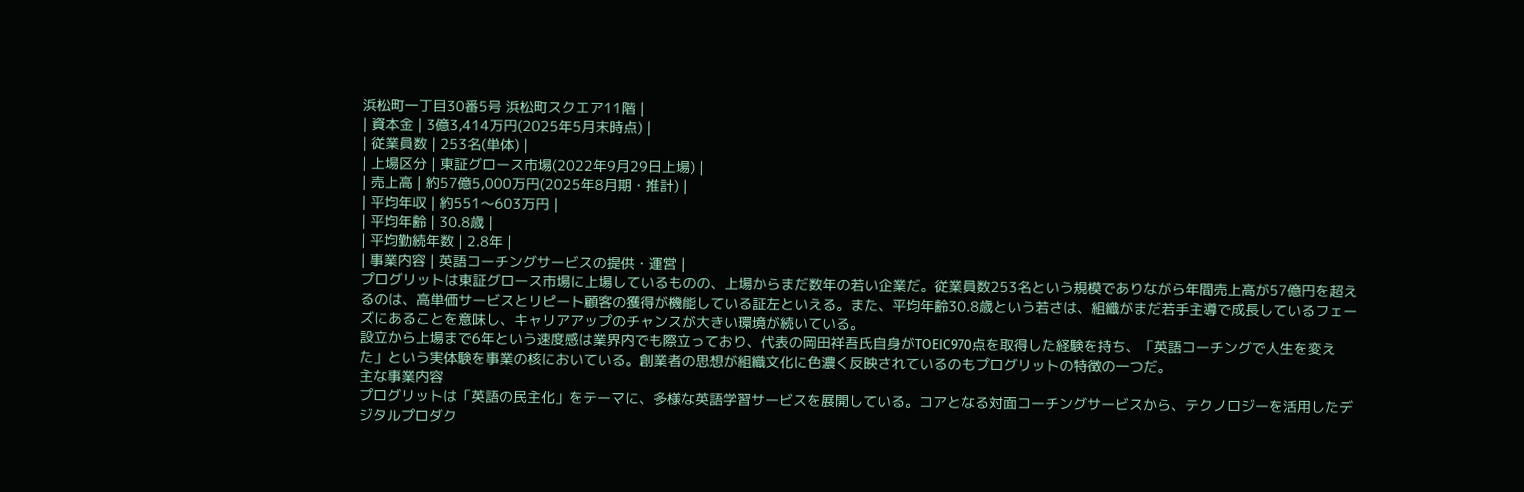浜松町一丁目30番5号 浜松町スクエア11階 |
| 資本金 | 3億3,414万円(2025年5月末時点) |
| 従業員数 | 253名(単体) |
| 上場区分 | 東証グロース市場(2022年9月29日上場) |
| 売上高 | 約57億5,000万円(2025年8月期・推計) |
| 平均年収 | 約551〜603万円 |
| 平均年齢 | 30.8歳 |
| 平均勤続年数 | 2.8年 |
| 事業内容 | 英語コーチングサービスの提供・運営 |
プログリットは東証グロース市場に上場しているものの、上場からまだ数年の若い企業だ。従業員数253名という規模でありながら年間売上高が57億円を超えるのは、高単価サービスとリピート顧客の獲得が機能している証左といえる。また、平均年齢30.8歳という若さは、組織がまだ若手主導で成長しているフェーズにあることを意味し、キャリアアップのチャンスが大きい環境が続いている。
設立から上場まで6年という速度感は業界内でも際立っており、代表の岡田祥吾氏自身がTOEIC970点を取得した経験を持ち、「英語コーチングで人生を変えた」という実体験を事業の核においている。創業者の思想が組織文化に色濃く反映されているのもプログリットの特徴の一つだ。
主な事業内容
プログリットは「英語の民主化」をテーマに、多様な英語学習サービスを展開している。コアとなる対面コーチングサービスから、テクノロジーを活用したデジタルプロダク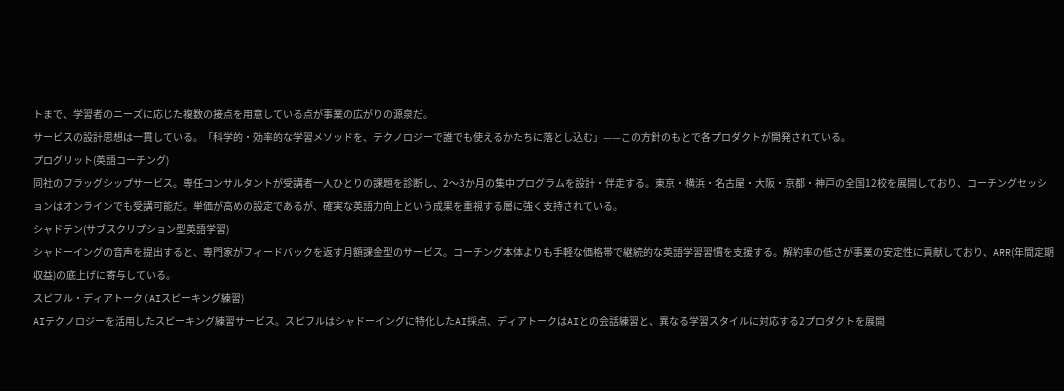トまで、学習者のニーズに応じた複数の接点を用意している点が事業の広がりの源泉だ。
サービスの設計思想は一貫している。「科学的・効率的な学習メソッドを、テクノロジーで誰でも使えるかたちに落とし込む」——この方針のもとで各プロダクトが開発されている。
プログリット(英語コーチング)
同社のフラッグシップサービス。専任コンサルタントが受講者一人ひとりの課題を診断し、2〜3か月の集中プログラムを設計・伴走する。東京・横浜・名古屋・大阪・京都・神戸の全国12校を展開しており、コーチングセッションはオンラインでも受講可能だ。単価が高めの設定であるが、確実な英語力向上という成果を重視する層に強く支持されている。
シャドテン(サブスクリプション型英語学習)
シャドーイングの音声を提出すると、専門家がフィードバックを返す月額課金型のサービス。コーチング本体よりも手軽な価格帯で継続的な英語学習習慣を支援する。解約率の低さが事業の安定性に貢献しており、ARR(年間定期収益)の底上げに寄与している。
スピフル・ディアトーク(AIスピーキング練習)
AIテクノロジーを活用したスピーキング練習サービス。スピフルはシャドーイングに特化したAI採点、ディアトークはAIとの会話練習と、異なる学習スタイルに対応する2プロダクトを展開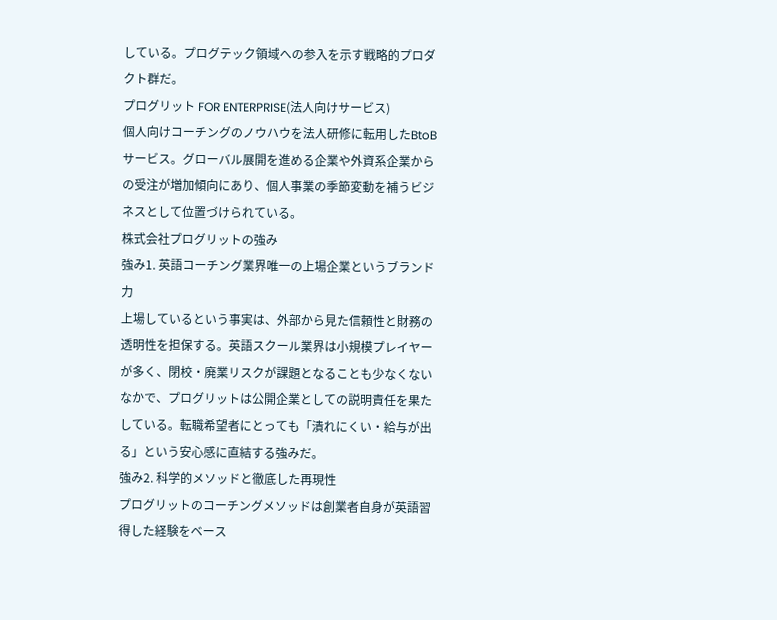している。プログテック領域への参入を示す戦略的プロダクト群だ。
プログリット FOR ENTERPRISE(法人向けサービス)
個人向けコーチングのノウハウを法人研修に転用したBtoBサービス。グローバル展開を進める企業や外資系企業からの受注が増加傾向にあり、個人事業の季節変動を補うビジネスとして位置づけられている。
株式会社プログリットの強み
強み1. 英語コーチング業界唯一の上場企業というブランド力
上場しているという事実は、外部から見た信頼性と財務の透明性を担保する。英語スクール業界は小規模プレイヤーが多く、閉校・廃業リスクが課題となることも少なくないなかで、プログリットは公開企業としての説明責任を果たしている。転職希望者にとっても「潰れにくい・給与が出る」という安心感に直結する強みだ。
強み2. 科学的メソッドと徹底した再現性
プログリットのコーチングメソッドは創業者自身が英語習得した経験をベース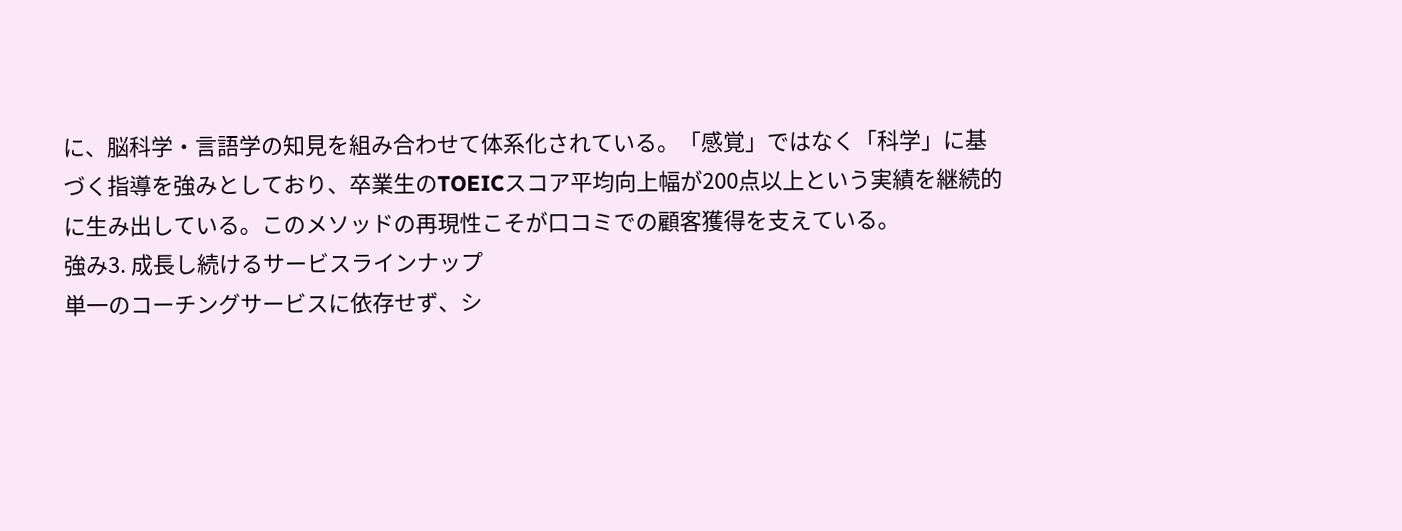に、脳科学・言語学の知見を組み合わせて体系化されている。「感覚」ではなく「科学」に基づく指導を強みとしており、卒業生のTOEICスコア平均向上幅が200点以上という実績を継続的に生み出している。このメソッドの再現性こそが口コミでの顧客獲得を支えている。
強み3. 成長し続けるサービスラインナップ
単一のコーチングサービスに依存せず、シ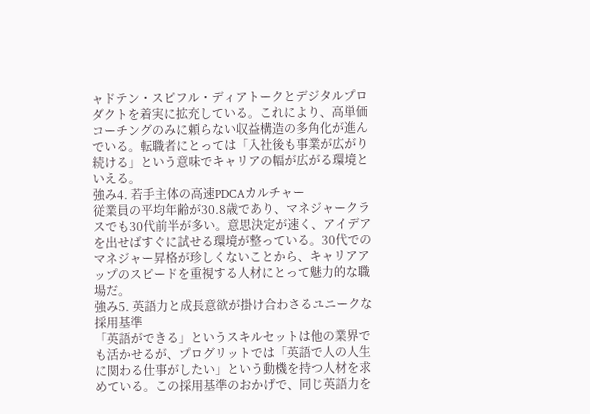ャドテン・スピフル・ディアトークとデジタルプロダクトを着実に拡充している。これにより、高単価コーチングのみに頼らない収益構造の多角化が進んでいる。転職者にとっては「入社後も事業が広がり続ける」という意味でキャリアの幅が広がる環境といえる。
強み4. 若手主体の高速PDCAカルチャー
従業員の平均年齢が30.8歳であり、マネジャークラスでも30代前半が多い。意思決定が速く、アイデアを出せばすぐに試せる環境が整っている。30代でのマネジャー昇格が珍しくないことから、キャリアアップのスピードを重視する人材にとって魅力的な職場だ。
強み5. 英語力と成長意欲が掛け合わさるユニークな採用基準
「英語ができる」というスキルセットは他の業界でも活かせるが、プログリットでは「英語で人の人生に関わる仕事がしたい」という動機を持つ人材を求めている。この採用基準のおかげで、同じ英語力を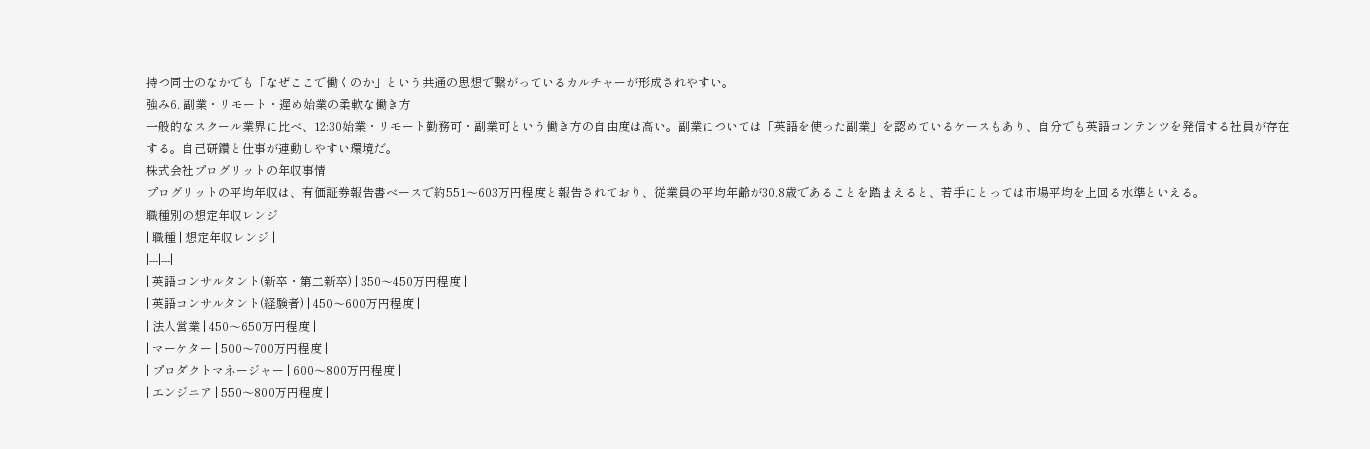持つ同士のなかでも「なぜここで働くのか」という共通の思想で繋がっているカルチャーが形成されやすい。
強み6. 副業・リモート・遅め始業の柔軟な働き方
一般的なスクール業界に比べ、12:30始業・リモート勤務可・副業可という働き方の自由度は高い。副業については「英語を使った副業」を認めているケースもあり、自分でも英語コンテンツを発信する社員が存在する。自己研鑽と仕事が連動しやすい環境だ。
株式会社プログリットの年収事情
プログリットの平均年収は、有価証券報告書ベースで約551〜603万円程度と報告されており、従業員の平均年齢が30.8歳であることを踏まえると、若手にとっては市場平均を上回る水準といえる。
職種別の想定年収レンジ
| 職種 | 想定年収レンジ |
|---|---|
| 英語コンサルタント(新卒・第二新卒) | 350〜450万円程度 |
| 英語コンサルタント(経験者) | 450〜600万円程度 |
| 法人営業 | 450〜650万円程度 |
| マーケター | 500〜700万円程度 |
| プロダクトマネージャー | 600〜800万円程度 |
| エンジニア | 550〜800万円程度 |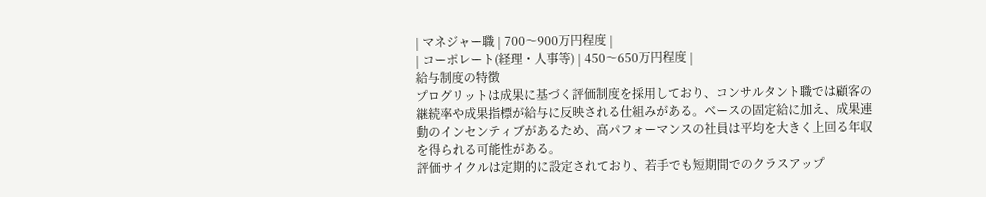| マネジャー職 | 700〜900万円程度 |
| コーポレート(経理・人事等) | 450〜650万円程度 |
給与制度の特徴
プログリットは成果に基づく評価制度を採用しており、コンサルタント職では顧客の継続率や成果指標が給与に反映される仕組みがある。ベースの固定給に加え、成果連動のインセンティブがあるため、高パフォーマンスの社員は平均を大きく上回る年収を得られる可能性がある。
評価サイクルは定期的に設定されており、若手でも短期間でのクラスアップ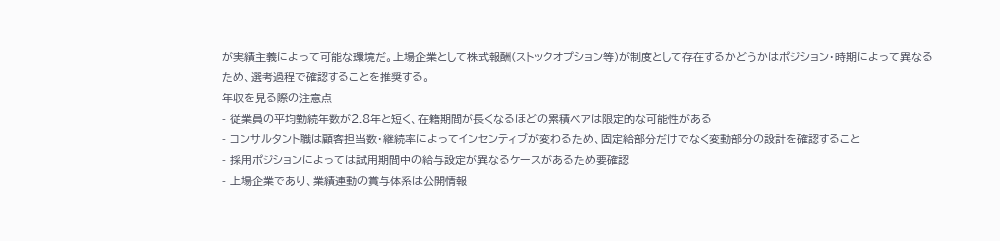が実績主義によって可能な環境だ。上場企業として株式報酬(ストックオプション等)が制度として存在するかどうかはポジション・時期によって異なるため、選考過程で確認することを推奨する。
年収を見る際の注意点
- 従業員の平均勤続年数が2.8年と短く、在籍期間が長くなるほどの累積ベアは限定的な可能性がある
- コンサルタント職は顧客担当数・継続率によってインセンティブが変わるため、固定給部分だけでなく変動部分の設計を確認すること
- 採用ポジションによっては試用期間中の給与設定が異なるケースがあるため要確認
- 上場企業であり、業績連動の賞与体系は公開情報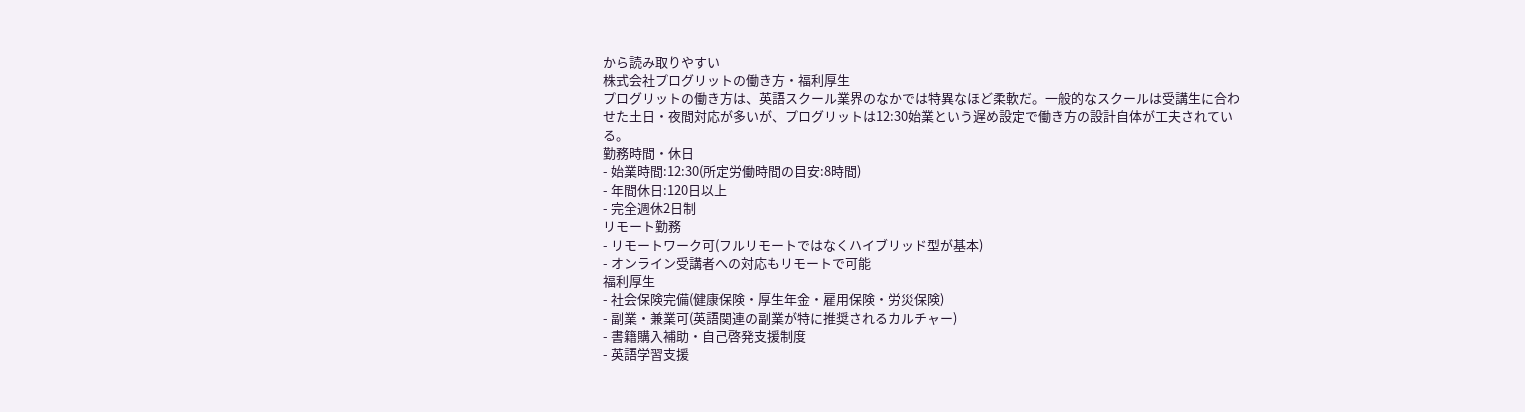から読み取りやすい
株式会社プログリットの働き方・福利厚生
プログリットの働き方は、英語スクール業界のなかでは特異なほど柔軟だ。一般的なスクールは受講生に合わせた土日・夜間対応が多いが、プログリットは12:30始業という遅め設定で働き方の設計自体が工夫されている。
勤務時間・休日
- 始業時間:12:30(所定労働時間の目安:8時間)
- 年間休日:120日以上
- 完全週休2日制
リモート勤務
- リモートワーク可(フルリモートではなくハイブリッド型が基本)
- オンライン受講者への対応もリモートで可能
福利厚生
- 社会保険完備(健康保険・厚生年金・雇用保険・労災保険)
- 副業・兼業可(英語関連の副業が特に推奨されるカルチャー)
- 書籍購入補助・自己啓発支援制度
- 英語学習支援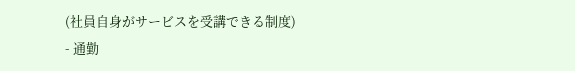(社員自身がサービスを受講できる制度)
- 通勤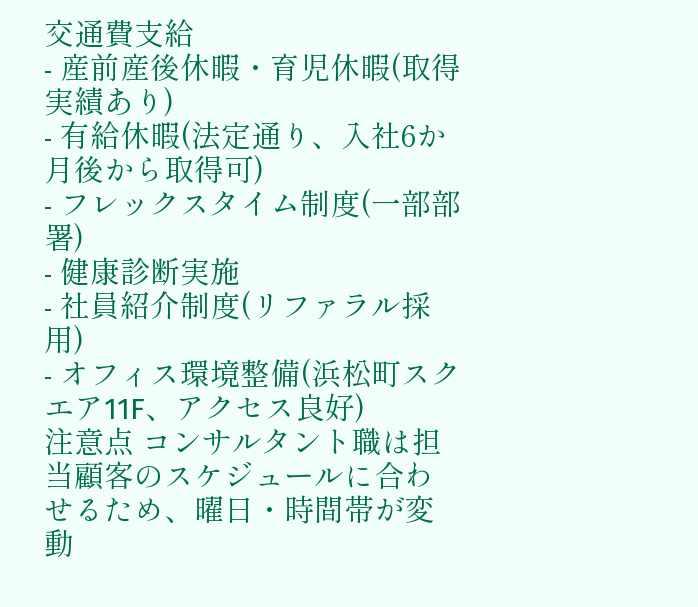交通費支給
- 産前産後休暇・育児休暇(取得実績あり)
- 有給休暇(法定通り、入社6か月後から取得可)
- フレックスタイム制度(一部部署)
- 健康診断実施
- 社員紹介制度(リファラル採用)
- オフィス環境整備(浜松町スクエア11F、アクセス良好)
注意点 コンサルタント職は担当顧客のスケジュールに合わせるため、曜日・時間帯が変動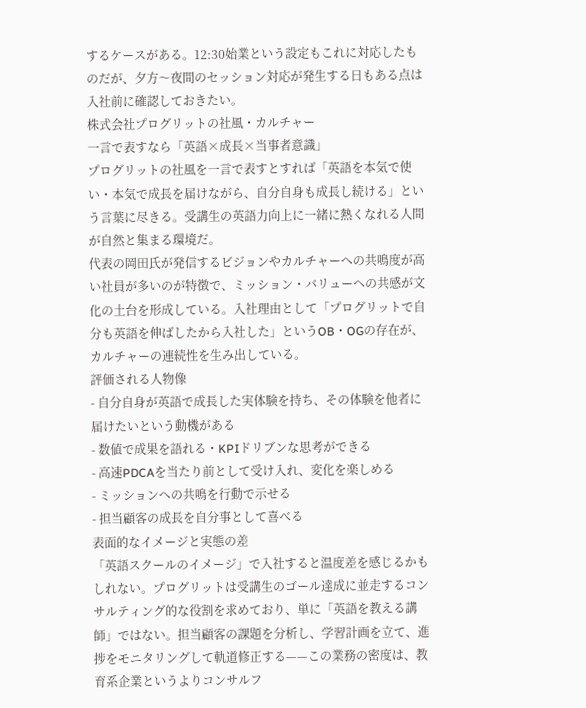するケースがある。12:30始業という設定もこれに対応したものだが、夕方〜夜間のセッション対応が発生する日もある点は入社前に確認しておきたい。
株式会社プログリットの社風・カルチャー
一言で表すなら「英語×成長×当事者意識」
プログリットの社風を一言で表すとすれば「英語を本気で使い・本気で成長を届けながら、自分自身も成長し続ける」という言葉に尽きる。受講生の英語力向上に一緒に熱くなれる人間が自然と集まる環境だ。
代表の岡田氏が発信するビジョンやカルチャーへの共鳴度が高い社員が多いのが特徴で、ミッション・バリューへの共感が文化の土台を形成している。入社理由として「プログリットで自分も英語を伸ばしたから入社した」というOB・OGの存在が、カルチャーの連続性を生み出している。
評価される人物像
- 自分自身が英語で成長した実体験を持ち、その体験を他者に届けたいという動機がある
- 数値で成果を語れる・KPIドリブンな思考ができる
- 高速PDCAを当たり前として受け入れ、変化を楽しめる
- ミッションへの共鳴を行動で示せる
- 担当顧客の成長を自分事として喜べる
表面的なイメージと実態の差
「英語スクールのイメージ」で入社すると温度差を感じるかもしれない。プログリットは受講生のゴール達成に並走するコンサルティング的な役割を求めており、単に「英語を教える講師」ではない。担当顧客の課題を分析し、学習計画を立て、進捗をモニタリングして軌道修正する——この業務の密度は、教育系企業というよりコンサルフ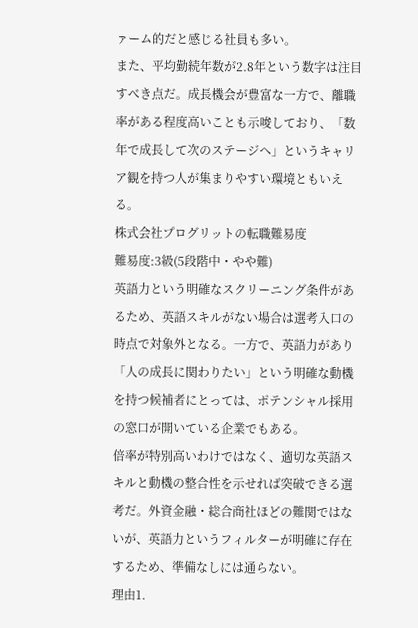ァーム的だと感じる社員も多い。
また、平均勤続年数が2.8年という数字は注目すべき点だ。成長機会が豊富な一方で、離職率がある程度高いことも示唆しており、「数年で成長して次のステージへ」というキャリア観を持つ人が集まりやすい環境ともいえる。
株式会社プログリットの転職難易度
難易度:3級(5段階中・やや難)
英語力という明確なスクリーニング条件があるため、英語スキルがない場合は選考入口の時点で対象外となる。一方で、英語力があり「人の成長に関わりたい」という明確な動機を持つ候補者にとっては、ポテンシャル採用の窓口が開いている企業でもある。
倍率が特別高いわけではなく、適切な英語スキルと動機の整合性を示せれば突破できる選考だ。外資金融・総合商社ほどの難関ではないが、英語力というフィルターが明確に存在するため、準備なしには通らない。
理由1.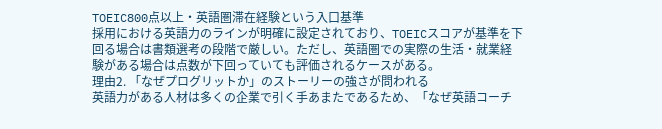TOEIC800点以上・英語圏滞在経験という入口基準
採用における英語力のラインが明確に設定されており、TOEICスコアが基準を下回る場合は書類選考の段階で厳しい。ただし、英語圏での実際の生活・就業経験がある場合は点数が下回っていても評価されるケースがある。
理由2. 「なぜプログリットか」のストーリーの強さが問われる
英語力がある人材は多くの企業で引く手あまたであるため、「なぜ英語コーチ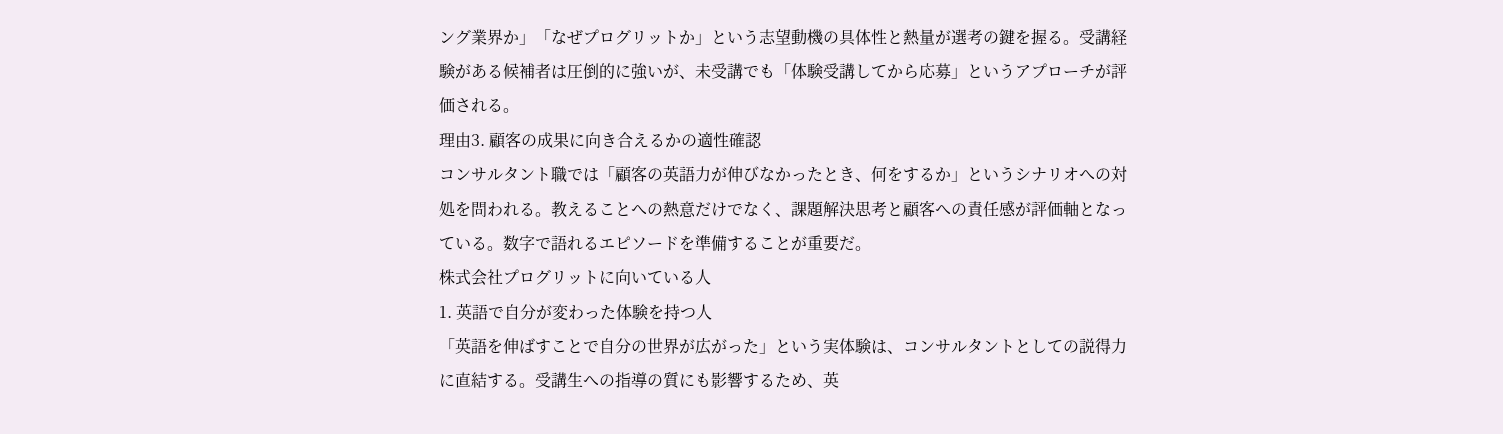ング業界か」「なぜプログリットか」という志望動機の具体性と熱量が選考の鍵を握る。受講経験がある候補者は圧倒的に強いが、未受講でも「体験受講してから応募」というアプローチが評価される。
理由3. 顧客の成果に向き合えるかの適性確認
コンサルタント職では「顧客の英語力が伸びなかったとき、何をするか」というシナリオへの対処を問われる。教えることへの熱意だけでなく、課題解決思考と顧客への責任感が評価軸となっている。数字で語れるエピソードを準備することが重要だ。
株式会社プログリットに向いている人
1. 英語で自分が変わった体験を持つ人
「英語を伸ばすことで自分の世界が広がった」という実体験は、コンサルタントとしての説得力に直結する。受講生への指導の質にも影響するため、英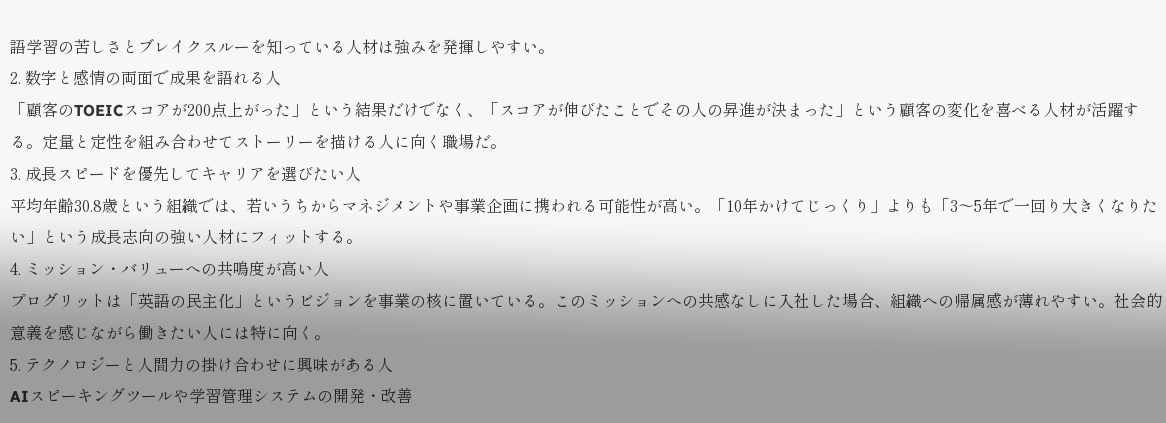語学習の苦しさとブレイクスルーを知っている人材は強みを発揮しやすい。
2. 数字と感情の両面で成果を語れる人
「顧客のTOEICスコアが200点上がった」という結果だけでなく、「スコアが伸びたことでその人の昇進が決まった」という顧客の変化を喜べる人材が活躍する。定量と定性を組み合わせてストーリーを描ける人に向く職場だ。
3. 成長スピードを優先してキャリアを選びたい人
平均年齢30.8歳という組織では、若いうちからマネジメントや事業企画に携われる可能性が高い。「10年かけてじっくり」よりも「3〜5年で一回り大きくなりたい」という成長志向の強い人材にフィットする。
4. ミッション・バリューへの共鳴度が高い人
プログリットは「英語の民主化」というビジョンを事業の核に置いている。このミッションへの共感なしに入社した場合、組織への帰属感が薄れやすい。社会的意義を感じながら働きたい人には特に向く。
5. テクノロジーと人間力の掛け合わせに興味がある人
AIスピーキングツールや学習管理システムの開発・改善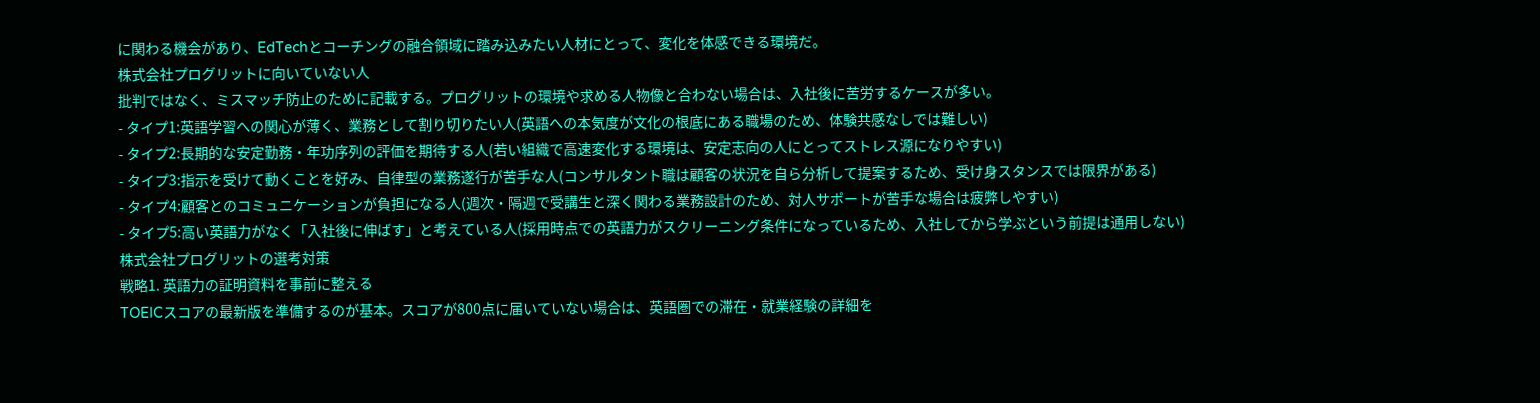に関わる機会があり、EdTechとコーチングの融合領域に踏み込みたい人材にとって、変化を体感できる環境だ。
株式会社プログリットに向いていない人
批判ではなく、ミスマッチ防止のために記載する。プログリットの環境や求める人物像と合わない場合は、入社後に苦労するケースが多い。
- タイプ1:英語学習への関心が薄く、業務として割り切りたい人(英語への本気度が文化の根底にある職場のため、体験共感なしでは難しい)
- タイプ2:長期的な安定勤務・年功序列の評価を期待する人(若い組織で高速変化する環境は、安定志向の人にとってストレス源になりやすい)
- タイプ3:指示を受けて動くことを好み、自律型の業務遂行が苦手な人(コンサルタント職は顧客の状況を自ら分析して提案するため、受け身スタンスでは限界がある)
- タイプ4:顧客とのコミュニケーションが負担になる人(週次・隔週で受講生と深く関わる業務設計のため、対人サポートが苦手な場合は疲弊しやすい)
- タイプ5:高い英語力がなく「入社後に伸ばす」と考えている人(採用時点での英語力がスクリーニング条件になっているため、入社してから学ぶという前提は通用しない)
株式会社プログリットの選考対策
戦略1. 英語力の証明資料を事前に整える
TOEICスコアの最新版を準備するのが基本。スコアが800点に届いていない場合は、英語圏での滞在・就業経験の詳細を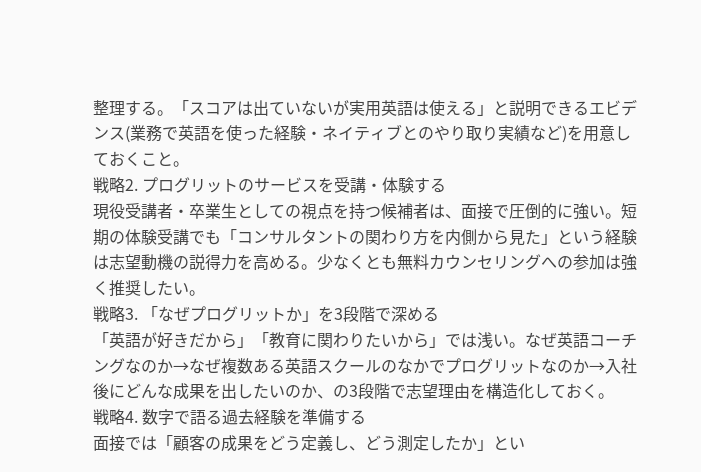整理する。「スコアは出ていないが実用英語は使える」と説明できるエビデンス(業務で英語を使った経験・ネイティブとのやり取り実績など)を用意しておくこと。
戦略2. プログリットのサービスを受講・体験する
現役受講者・卒業生としての視点を持つ候補者は、面接で圧倒的に強い。短期の体験受講でも「コンサルタントの関わり方を内側から見た」という経験は志望動機の説得力を高める。少なくとも無料カウンセリングへの参加は強く推奨したい。
戦略3. 「なぜプログリットか」を3段階で深める
「英語が好きだから」「教育に関わりたいから」では浅い。なぜ英語コーチングなのか→なぜ複数ある英語スクールのなかでプログリットなのか→入社後にどんな成果を出したいのか、の3段階で志望理由を構造化しておく。
戦略4. 数字で語る過去経験を準備する
面接では「顧客の成果をどう定義し、どう測定したか」とい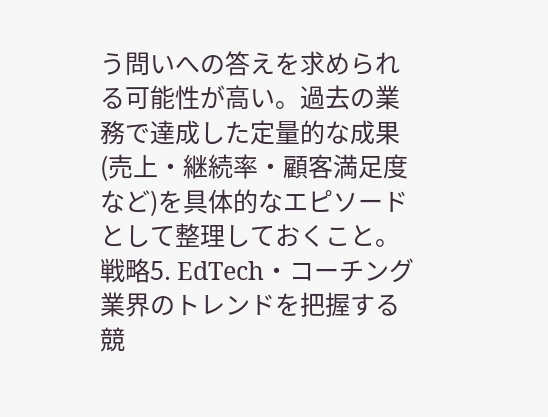う問いへの答えを求められる可能性が高い。過去の業務で達成した定量的な成果(売上・継続率・顧客満足度など)を具体的なエピソードとして整理しておくこと。
戦略5. EdTech・コーチング業界のトレンドを把握する
競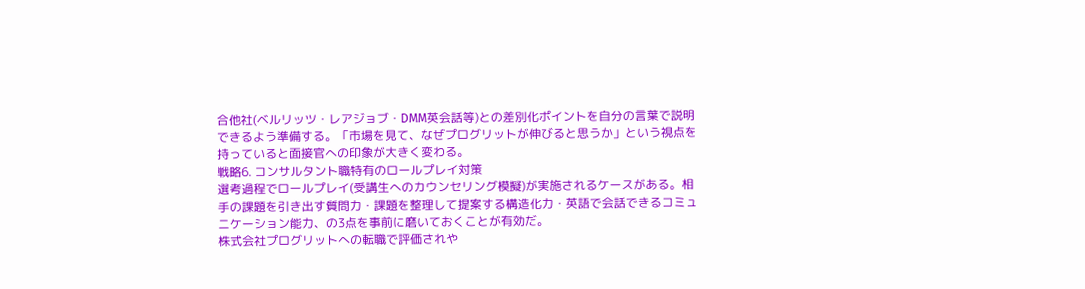合他社(ベルリッツ・レアジョブ・DMM英会話等)との差別化ポイントを自分の言葉で説明できるよう準備する。「市場を見て、なぜプログリットが伸びると思うか」という視点を持っていると面接官への印象が大きく変わる。
戦略6. コンサルタント職特有のロールプレイ対策
選考過程でロールプレイ(受講生へのカウンセリング模擬)が実施されるケースがある。相手の課題を引き出す質問力・課題を整理して提案する構造化力・英語で会話できるコミュニケーション能力、の3点を事前に磨いておくことが有効だ。
株式会社プログリットへの転職で評価されや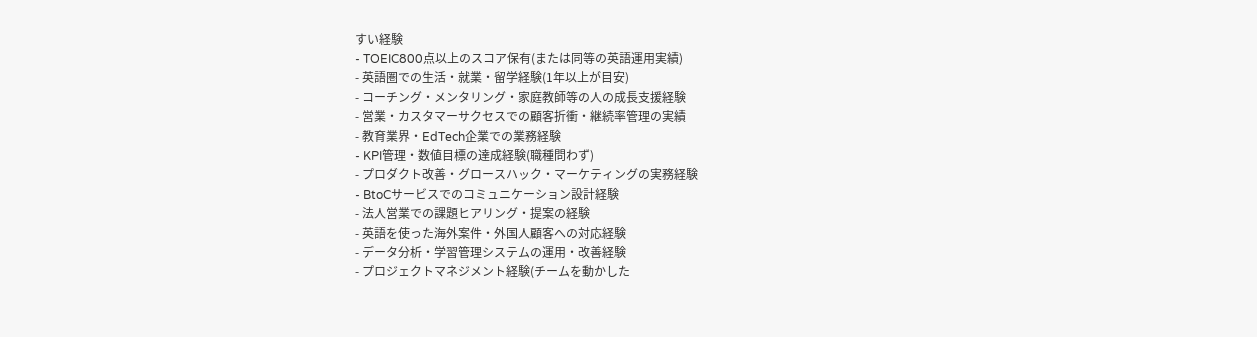すい経験
- TOEIC800点以上のスコア保有(または同等の英語運用実績)
- 英語圏での生活・就業・留学経験(1年以上が目安)
- コーチング・メンタリング・家庭教師等の人の成長支援経験
- 営業・カスタマーサクセスでの顧客折衝・継続率管理の実績
- 教育業界・EdTech企業での業務経験
- KPI管理・数値目標の達成経験(職種問わず)
- プロダクト改善・グロースハック・マーケティングの実務経験
- BtoCサービスでのコミュニケーション設計経験
- 法人営業での課題ヒアリング・提案の経験
- 英語を使った海外案件・外国人顧客への対応経験
- データ分析・学習管理システムの運用・改善経験
- プロジェクトマネジメント経験(チームを動かした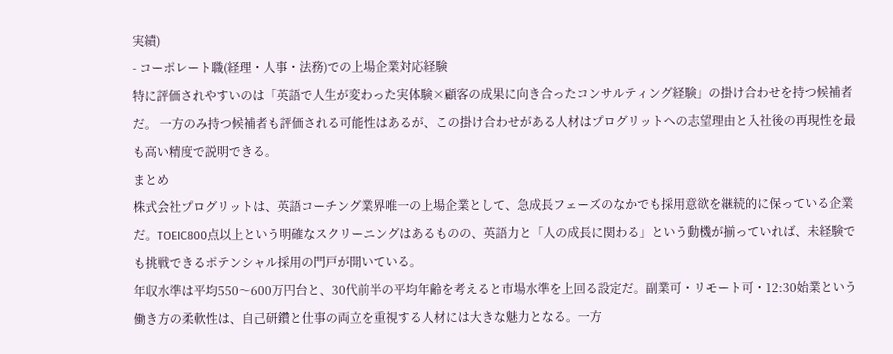実績)
- コーポレート職(経理・人事・法務)での上場企業対応経験
特に評価されやすいのは「英語で人生が変わった実体験×顧客の成果に向き合ったコンサルティング経験」の掛け合わせを持つ候補者だ。 一方のみ持つ候補者も評価される可能性はあるが、この掛け合わせがある人材はプログリットへの志望理由と入社後の再現性を最も高い精度で説明できる。
まとめ
株式会社プログリットは、英語コーチング業界唯一の上場企業として、急成長フェーズのなかでも採用意欲を継続的に保っている企業だ。TOEIC800点以上という明確なスクリーニングはあるものの、英語力と「人の成長に関わる」という動機が揃っていれば、未経験でも挑戦できるポテンシャル採用の門戸が開いている。
年収水準は平均550〜600万円台と、30代前半の平均年齢を考えると市場水準を上回る設定だ。副業可・リモート可・12:30始業という働き方の柔軟性は、自己研鑽と仕事の両立を重視する人材には大きな魅力となる。一方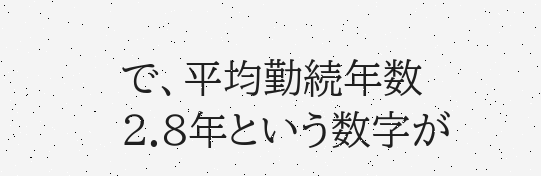で、平均勤続年数2.8年という数字が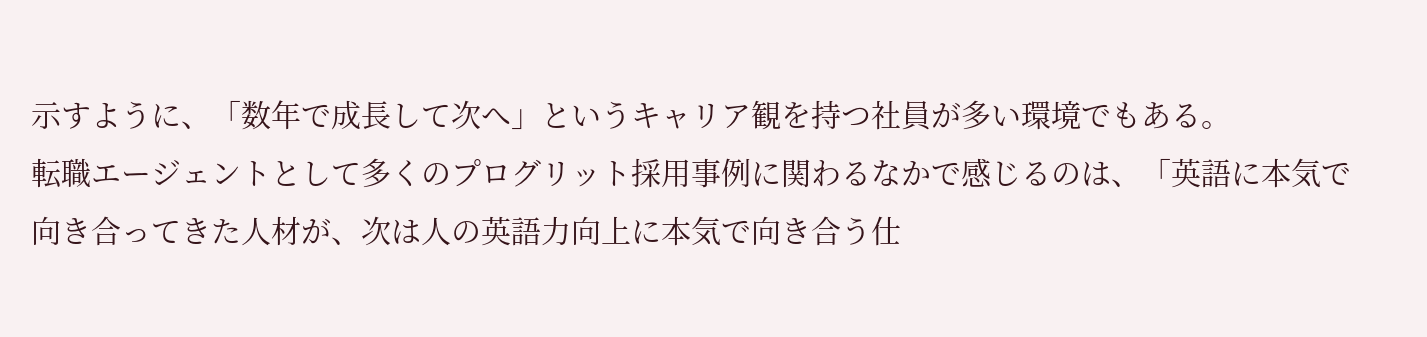示すように、「数年で成長して次へ」というキャリア観を持つ社員が多い環境でもある。
転職エージェントとして多くのプログリット採用事例に関わるなかで感じるのは、「英語に本気で向き合ってきた人材が、次は人の英語力向上に本気で向き合う仕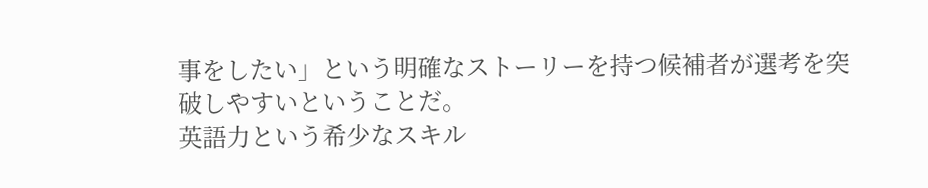事をしたい」という明確なストーリーを持つ候補者が選考を突破しやすいということだ。
英語力という希少なスキル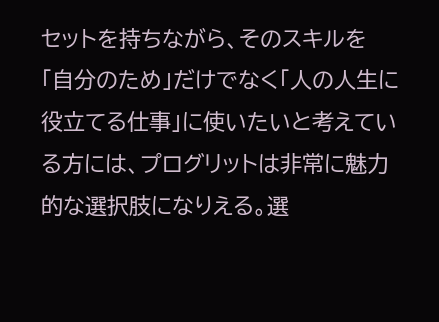セットを持ちながら、そのスキルを「自分のため」だけでなく「人の人生に役立てる仕事」に使いたいと考えている方には、プログリットは非常に魅力的な選択肢になりえる。選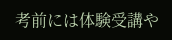考前には体験受講や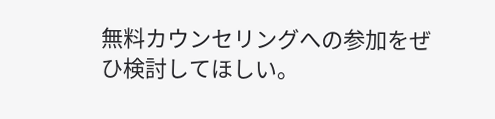無料カウンセリングへの参加をぜひ検討してほしい。